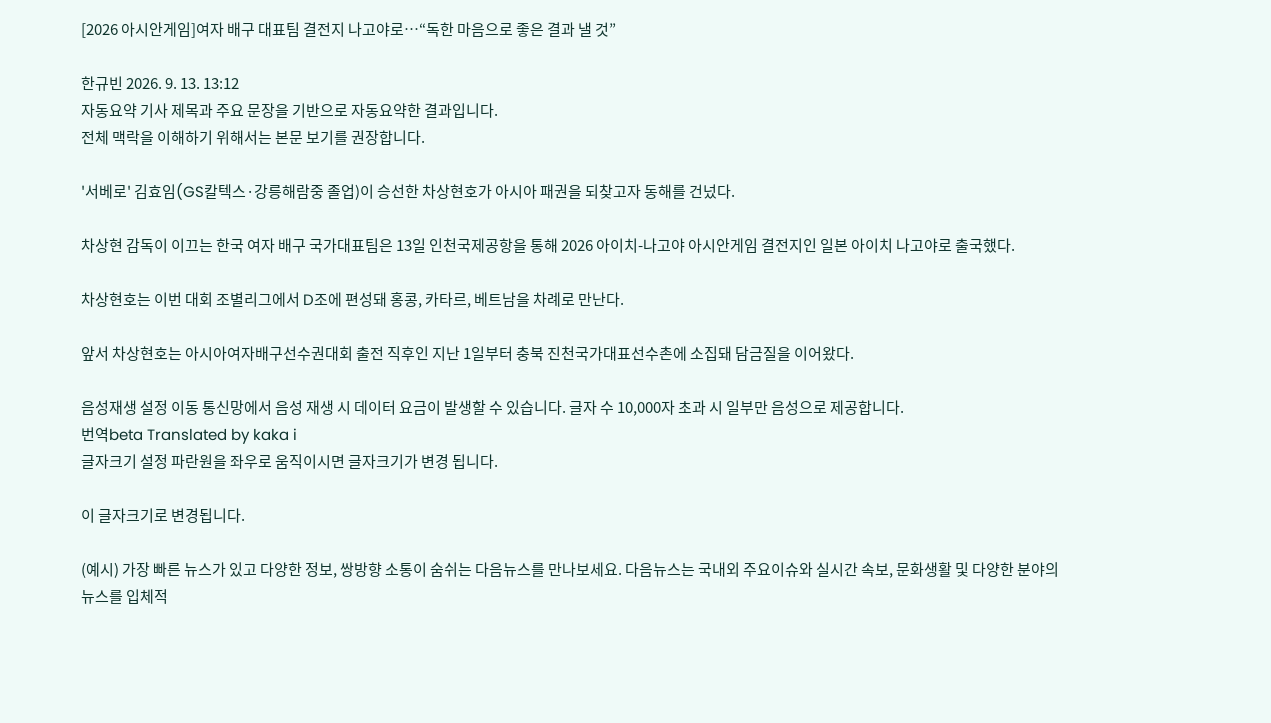[2026 아시안게임]여자 배구 대표팀 결전지 나고야로…“독한 마음으로 좋은 결과 낼 것”

한규빈 2026. 9. 13. 13:12
자동요약 기사 제목과 주요 문장을 기반으로 자동요약한 결과입니다.
전체 맥락을 이해하기 위해서는 본문 보기를 권장합니다.

'서베로' 김효임(GS칼텍스·강릉해람중 졸업)이 승선한 차상현호가 아시아 패권을 되찾고자 동해를 건넜다.

차상현 감독이 이끄는 한국 여자 배구 국가대표팀은 13일 인천국제공항을 통해 2026 아이치-나고야 아시안게임 결전지인 일본 아이치 나고야로 출국했다.

차상현호는 이번 대회 조별리그에서 D조에 편성돼 홍콩, 카타르, 베트남을 차례로 만난다.

앞서 차상현호는 아시아여자배구선수권대회 출전 직후인 지난 1일부터 충북 진천국가대표선수촌에 소집돼 담금질을 이어왔다.

음성재생 설정 이동 통신망에서 음성 재생 시 데이터 요금이 발생할 수 있습니다. 글자 수 10,000자 초과 시 일부만 음성으로 제공합니다.
번역beta Translated by kaka i
글자크기 설정 파란원을 좌우로 움직이시면 글자크기가 변경 됩니다.

이 글자크기로 변경됩니다.

(예시) 가장 빠른 뉴스가 있고 다양한 정보, 쌍방향 소통이 숨쉬는 다음뉴스를 만나보세요. 다음뉴스는 국내외 주요이슈와 실시간 속보, 문화생활 및 다양한 분야의 뉴스를 입체적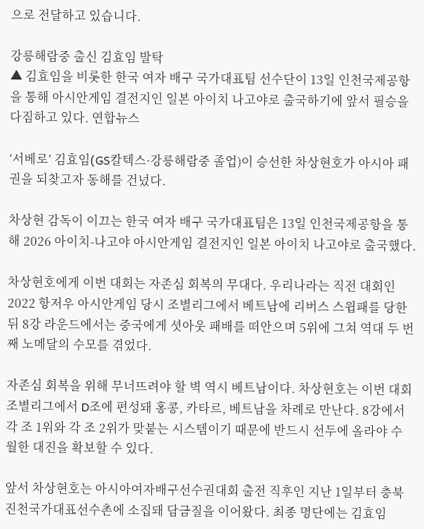으로 전달하고 있습니다.

강릉해람중 출신 김효임 발탁
▲ 김효임을 비롯한 한국 여자 배구 국가대표팀 선수단이 13일 인천국제공항을 통해 아시안게임 결전지인 일본 아이치 나고야로 출국하기에 앞서 필승을 다짐하고 있다. 연합뉴스

‘서베로’ 김효임(GS칼텍스·강릉해람중 졸업)이 승선한 차상현호가 아시아 패권을 되찾고자 동해를 건넜다.

차상현 감독이 이끄는 한국 여자 배구 국가대표팀은 13일 인천국제공항을 통해 2026 아이치-나고야 아시안게임 결전지인 일본 아이치 나고야로 출국했다.

차상현호에게 이번 대회는 자존심 회복의 무대다. 우리나라는 직전 대회인 2022 항저우 아시안게임 당시 조별리그에서 베트남에 리버스 스윕패를 당한 뒤 8강 라운드에서는 중국에게 셧아웃 패배를 떠안으며 5위에 그쳐 역대 두 번째 노메달의 수모를 겪었다.

자존심 회복을 위해 무너뜨려야 할 벽 역시 베트남이다. 차상현호는 이번 대회 조별리그에서 D조에 편성돼 홍콩, 카타르, 베트남을 차례로 만난다. 8강에서 각 조 1위와 각 조 2위가 맞붙는 시스템이기 때문에 반드시 선두에 올라야 수월한 대진을 확보할 수 있다.

앞서 차상현호는 아시아여자배구선수권대회 출전 직후인 지난 1일부터 충북 진천국가대표선수촌에 소집돼 담금질을 이어왔다. 최종 명단에는 김효임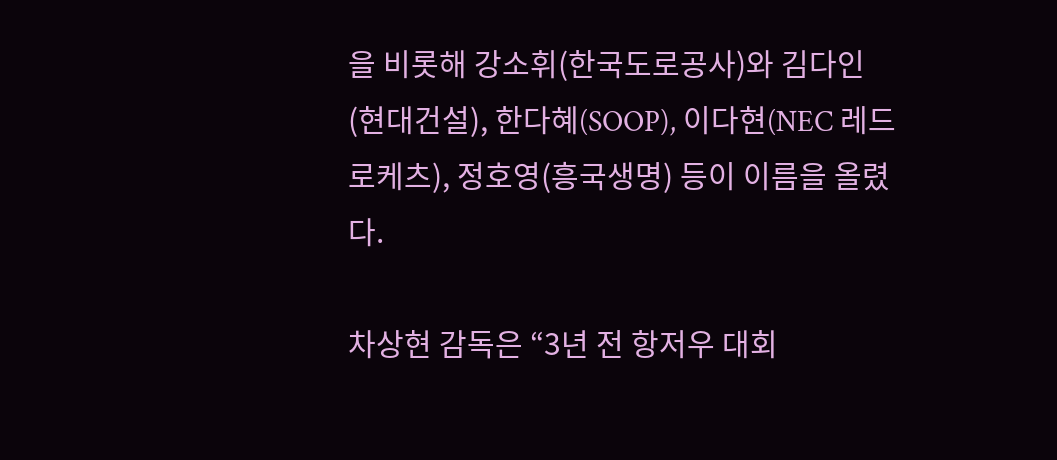을 비롯해 강소휘(한국도로공사)와 김다인(현대건설), 한다혜(SOOP), 이다현(NEC 레드로케츠), 정호영(흥국생명) 등이 이름을 올렸다.

차상현 감독은 “3년 전 항저우 대회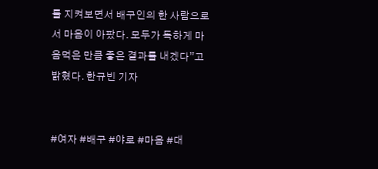를 지켜보면서 배구인의 한 사람으로서 마음이 아팠다. 모두가 독하게 마음먹은 만큼 좋은 결과를 내겠다”고 밝혔다. 한규빈 기자


#여자 #배구 #야로 #마음 #대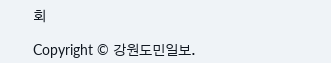회

Copyright © 강원도민일보.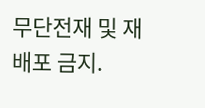무단전재 및 재배포 금지.